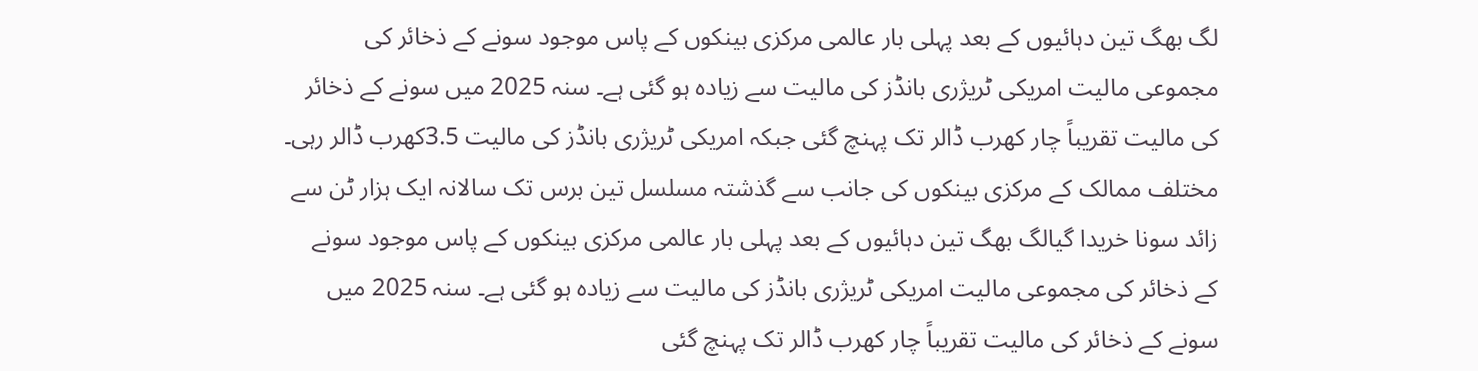لگ بھگ تین دہائیوں کے بعد پہلی بار عالمی مرکزی بینکوں کے پاس موجود سونے کے ذخائر کی مجموعی مالیت امریکی ٹریژری بانڈز کی مالیت سے زیادہ ہو گئی ہے۔ سنہ 2025 میں سونے کے ذخائر کی مالیت تقریباً چار کھرب ڈالر تک پہنچ گئی جبکہ امریکی ٹریژری بانڈز کی مالیت 3.5کھرب ڈالر رہی۔
مختلف ممالک کے مرکزی بینکوں کی جانب سے گذشتہ مسلسل تین برس تک سالانہ ایک ہزار ٹن سے زائد سونا خریدا گیالگ بھگ تین دہائیوں کے بعد پہلی بار عالمی مرکزی بینکوں کے پاس موجود سونے کے ذخائر کی مجموعی مالیت امریکی ٹریژری بانڈز کی مالیت سے زیادہ ہو گئی ہے۔ سنہ 2025 میں سونے کے ذخائر کی مالیت تقریباً چار کھرب ڈالر تک پہنچ گئی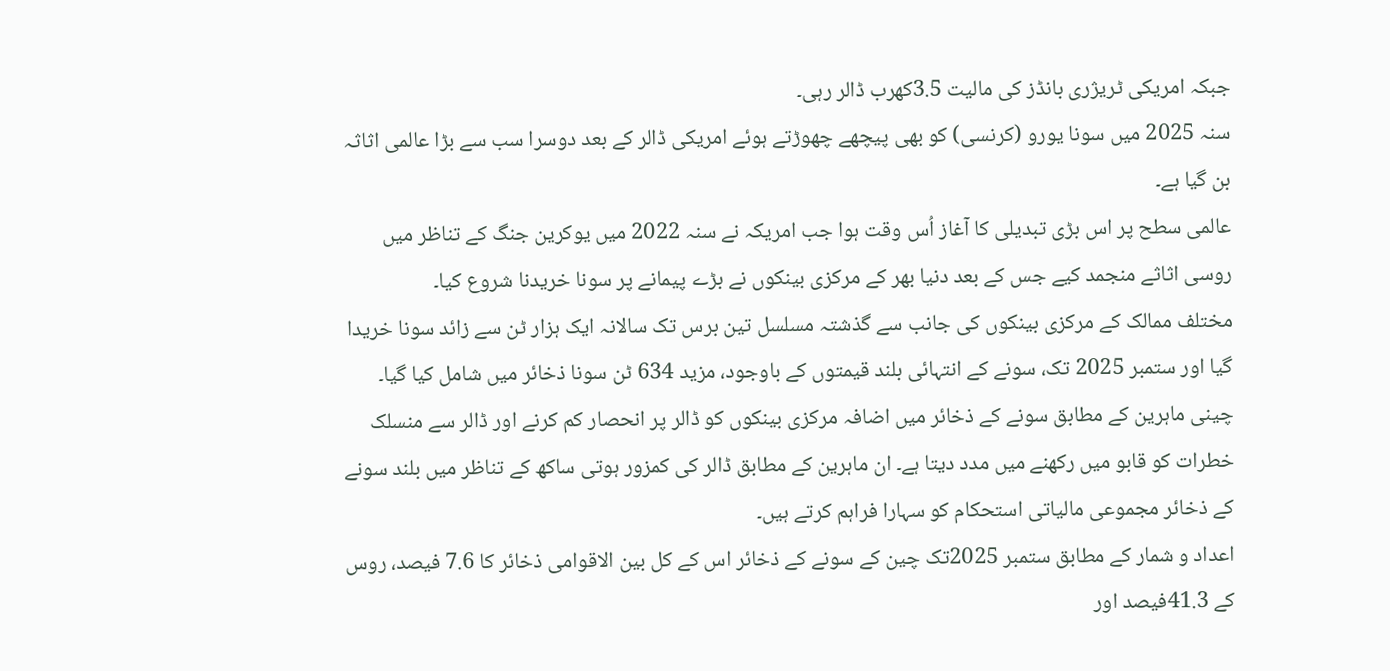جبکہ امریکی ٹریژری بانڈز کی مالیت 3.5کھرب ڈالر رہی۔
سنہ 2025 میں سونا یورو (کرنسی) کو بھی پیچھے چھوڑتے ہوئے امریکی ڈالر کے بعد دوسرا سب سے بڑا عالمی اثاثہ بن گیا ہے۔
عالمی سطح پر اس بڑی تبدیلی کا آغاز اُس وقت ہوا جب امریکہ نے سنہ 2022 میں یوکرین جنگ کے تناظر میں روسی اثاثے منجمد کیے جس کے بعد دنیا بھر کے مرکزی بینکوں نے بڑے پیمانے پر سونا خریدنا شروع کیا۔
مختلف ممالک کے مرکزی بینکوں کی جانب سے گذشتہ مسلسل تین برس تک سالانہ ایک ہزار ٹن سے زائد سونا خریدا گیا اور ستمبر 2025 تک، سونے کے انتہائی بلند قیمتوں کے باوجود، مزید 634 ٹن سونا ذخائر میں شامل کیا گیا۔
چینی ماہرین کے مطابق سونے کے ذخائر میں اضافہ مرکزی بینکوں کو ڈالر پر انحصار کم کرنے اور ڈالر سے منسلک خطرات کو قابو میں رکھنے میں مدد دیتا ہے۔ ان ماہرین کے مطابق ڈالر کی کمزور ہوتی ساکھ کے تناظر میں بلند سونے کے ذخائر مجموعی مالیاتی استحکام کو سہارا فراہم کرتے ہیں۔
اعداد و شمار کے مطابق ستمبر 2025تک چین کے سونے کے ذخائر اس کے کل بین الاقوامی ذخائر کا 7.6 فیصد، روس کے 41.3فیصد اور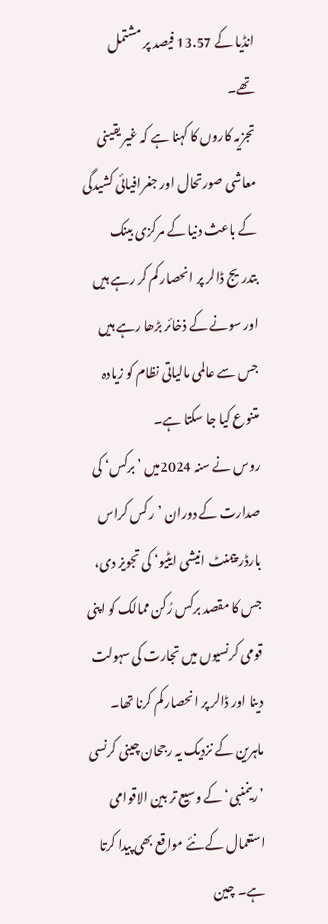انڈیا کے 13.57 فیصد پر مشتمل تھے۔
تجزیہ کاروں کا کہنا ہے کہ غیر یقینی معاشی صورتحال اور جغرافیائی کشیدگی کے باعث دنیا کے مرکزی بینک بتدریج ڈالر پر انحصار کم کر رہے ہیں اور سونے کے ذخائر بڑھا رہے ہیں جس سے عالمی مالیاتی نظام کو زیادہ متنوع کیا جا سکتا ہے۔
روس نے سنہ 2024میں ’برکس‘ کی صدارت کے دوران ’رکس کراس بارڈر پیمنٹ انیشی ایٹیو‘ کی تجویز دی، جس کا مقصد برکس رُکن ممالک کو اپنی قومی کرنسیوں میں تجارت کی سہولت دینا اور ڈالر پر انحصار کم کرنا تھا۔
ماہرین کے نزدیک یہ رجحان چینی کرنسی ’رینمنبی‘ کے وسیع تر بین الاقوامی استعمال کے نئے مواقع بھی پیدا کرتا ہے۔ چین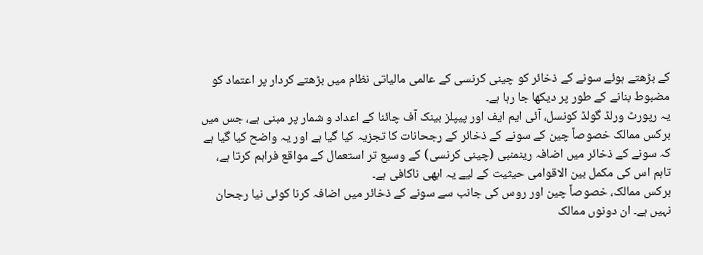کے بڑھتے ہوئے سونے کے ذخائر کو چینی کرنسی کے عالمی مالیاتی نظام میں بڑھتے کردار پر اعتماد کو مضبوط بنانے کے طور پر دیکھا جا رہا ہے۔
یہ رپورٹ ورلڈ گولڈ کونسل، آئی ایم ایف اور پیپلز بینک آف چائنا کے اعداد و شمار پر مبنی ہے، جس میں برکس ممالک خصوصاً چین کے سونے کے ذخائر کے رجحانات کا تجزیہ کیا گیا ہے اور یہ واضح کیا گیا ہے کہ سونے کے ذخائر میں اضافہ رینمنبی (چینی کرنسی) کے وسیع تر استعمال کے مواقع فراہم کرتا ہے، تاہم اس کی مکمل بین الاقوامی حیثیت کے لیے یہ ابھی ناکافی ہے۔
برکس ممالک، خصوصاً چین اور روس کی جانب سے سونے کے ذخائر میں اضافہ کرنا کوئی نیا رجحان نہیں ہے۔ ان دونوں ممالک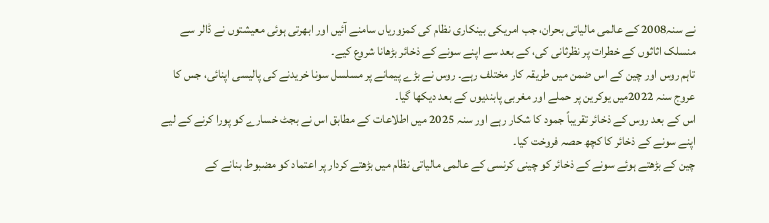نے سنہ2008 کے عالمی مالیاتی بحران، جب امریکی بینکاری نظام کی کمزوریاں سامنے آئیں اور ابھرتی ہوئی معیشتوں نے ڈالر سے منسلک اثاثوں کے خطرات پر نظرثانی کی، کے بعد سے اپنے سونے کے ذخائر بڑھانا شروع کیے۔
تاہم روس اور چین کے اس ضمن میں طریقہ کار مختلف رہے۔ روس نے بڑے پیمانے پر مسلسل سونا خریدنے کی پالیسی اپنائی، جس کا عروج سنہ 2022میں یوکرین پر حملے اور مغربی پابندیوں کے بعد دیکھا گیا۔
اس کے بعد روس کے ذخائر تقریباً جمود کا شکار رہے اور سنہ 2025 میں اطلاعات کے مطابق اس نے بجٹ خسارے کو پورا کرنے کے لیے اپنے سونے کے ذخائر کا کچھ حصہ فروخت کیا۔
چین کے بڑھتے ہوئے سونے کے ذخائر کو چینی کرنسی کے عالمی مالیاتی نظام میں بڑھتے کردار پر اعتماد کو مضبوط بنانے کے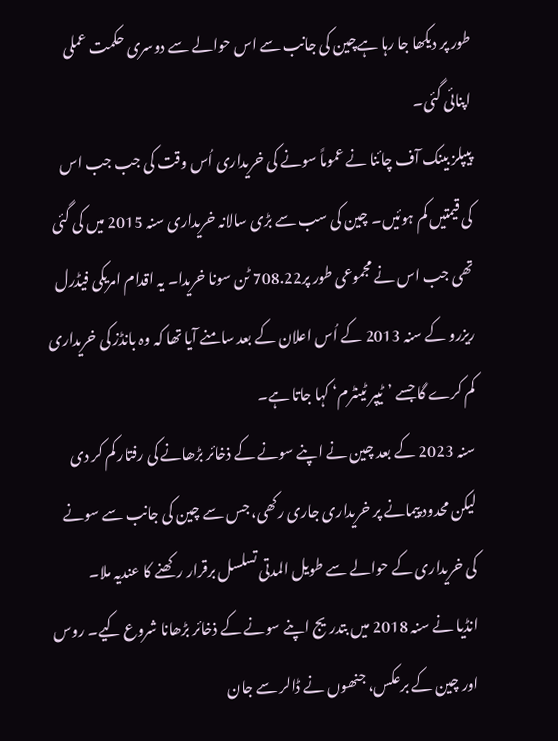طور پر دیکھا جا رہا ہےچین کی جانب سے اس حوالے سے دوسری حکمت عملی اپنائی گئی۔
پیپلز بینک آف چائنا نے عموماً سونے کی خریداری اُس وقت کی جب جب اس کی قیمتیں کم ہوئیں۔ چین کی سب سے بڑی سالانہ خریداری سنہ 2015 میں کی گئی تھی جب اس نے مجموعی طور پر708.22 ٹن سونا خریدا۔ یہ اقدام امریکی فیڈرل ریزرو کے سنہ 2013 کے اُس اعلان کے بعد سامنے آیا تھا کہ وہ بانڈز کی خریداری کم کرے گا جسے ’ٹیپر ٹینٹرم‘ کہا جاتا ہے۔
سنہ 2023 کے بعد چین نے اپنے سونے کے ذخائر بڑھانے کی رفتار کم کر دی لیکن محدود پیمانے پر خریداری جاری رکھی، جس سے چین کی جانب سے سونے کی خریداری کے حوالے سے طویل المدتی تسلسل برقرار رکھنے کا عندیہ ملا۔
انڈیا نے سنہ 2018 میں بتدریج اپنے سونے کے ذخائر بڑھانا شروع کیے۔ روس اور چین کے برعکس، جنھوں نے ڈالر سے جان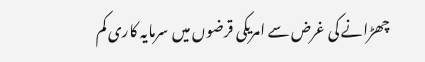چھڑانے کی غرض سے امریکی قرضوں میں سرمایہ کاری کم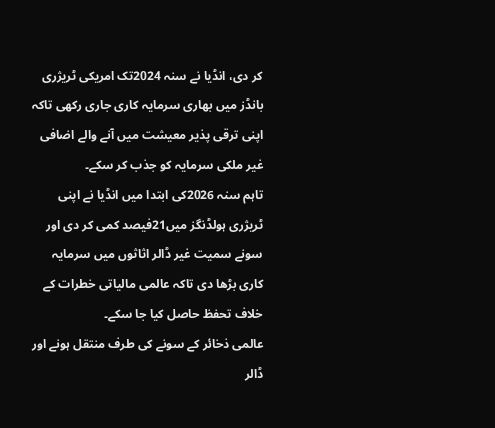کر دی، انڈیا نے سنہ 2024تک امریکی ٹریژری بانڈز میں بھاری سرمایہ کاری جاری رکھی تاکہ اپنی ترقی پذیر معیشت میں آنے والے اضافی غیر ملکی سرمایہ کو جذب کر سکے۔
تاہم سنہ 2026کی ابتدا میں انڈیا نے اپنی ٹریژری ہولڈنگز میں21فیصد کمی کر دی اور سونے سمیت غیر ڈالر اثاثوں میں سرمایہ کاری بڑھا دی تاکہ عالمی مالیاتی خطرات کے خلاف تحفظ حاصل کیا جا سکے۔
عالمی ذخائر کے سونے کی طرف منتقل ہونے اور ڈالر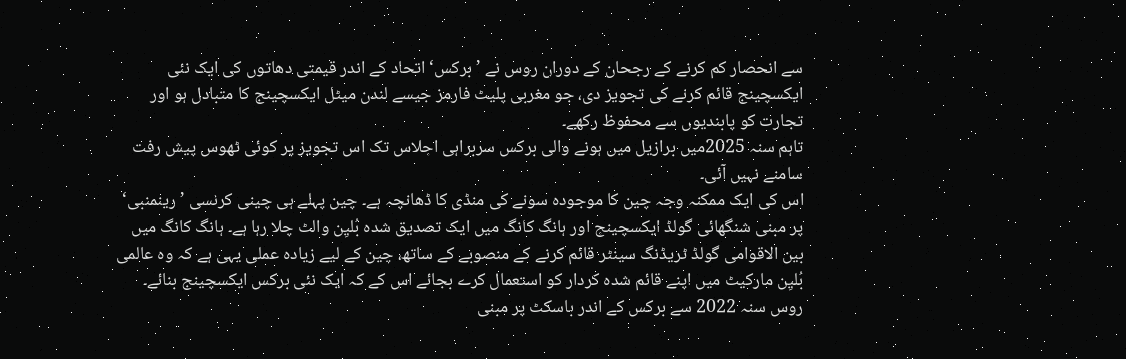سے انحصار کم کرنے کے رجحان کے دوران روس نے ’برکس‘ اتحاد کے اندر قیمتی دھاتوں کی ایک نئی ایکسچینج قائم کرنے کی تجویز دی، جو مغربی پلیٹ فارمز جیسے لندن میٹل ایکسچینج کا متبادل ہو اور تجارت کو پابندیوں سے محفوظ رکھے۔
تاہم سنہ 2025میں برازیل میں ہونے والی برکس سربراہی اجلاس تک اس تجویز پر کوئی ٹھوس پیش رفت سامنے نہیں آئی۔
اس کی ایک ممکنہ وجہ چین کا موجودہ سونے کی منڈی کا ڈھانچہ ہے۔ چین پہلے ہی چینی کرنسی ’رینمنبی‘ پر مبنی شنگھائی گولڈ ایکسچینج اور ہانگ کانگ میں ایک تصدیق شدہ بُلیِن والٹ چلا رہا ہے۔ ہانگ کانگ میں بین الاقوامی گولڈ ٹریڈنگ سینٹر قائم کرنے کے منصوبے کے ساتھ، چین کے لیے زیادہ عملی یہی ہے کہ وہ عالمی بُلیِن مارکیٹ میں اپنے قائم شدہ کردار کو استعمال کرے بجائے اس کے کہ ایک نئی برکس ایکسچینج بنائے۔
روس سنہ 2022 سے برکس کے اندر باسکٹ پر مبنی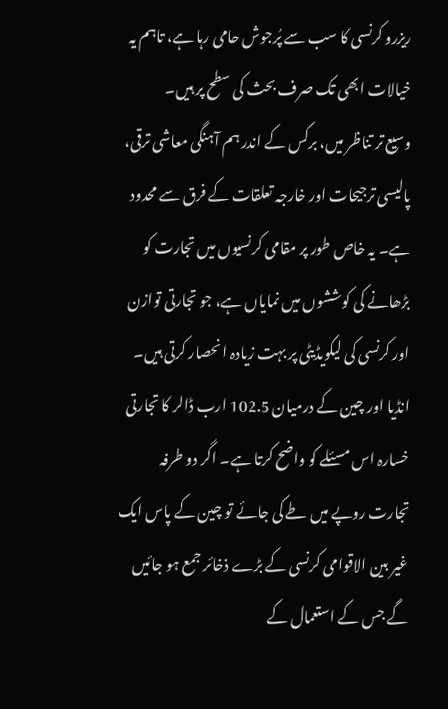ریزرو کرنسی کا سب سے پُرجوش حامی رہا ہے، تاہم یہ خیالات ابھی تک صرف بحث کی سطح پر ہیں۔
وسیع تر تناظر میں، برکس کے اندر ہم آہنگی معاشی ترقی، پالیسی ترجیحات اور خارجہ تعلقات کے فرق سے محدود ہے۔ یہ خاص طور پر مقامی کرنسیوں میں تجارت کو بڑھانے کی کوششوں میں نمایاں ہے، جو تجارتی توازن اور کرنسی کی لیکویڈیٹی پر بہت زیادہ انحصار کرتی ہیں۔
انڈیا اور چین کے درمیان 102.5 ارب ڈالر کا تجارتی خسارہ اس مسئلے کو واضح کرتا ہے۔ اگر دو طرفہ تجارت روپے میں طے کی جائے تو چین کے پاس ایک غیر بین الاقوامی کرنسی کے بڑے ذخائر جمع ہو جائیں گے جس کے استعمال کے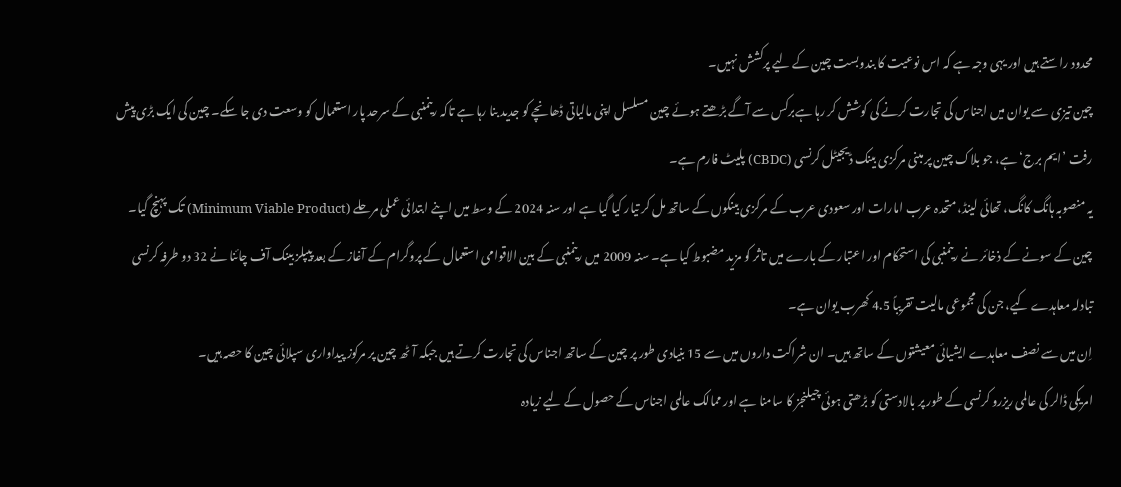محدود راستے ہیں اور یہی وجہ ہے کہ اس نوعیت کا بندوبست چین کے لیے پرکشش نہیں۔
چین تیزی سے یوان میں اجناس کی تجارت کرنے کی کوشش کر رہا ہےبرکس سے آگے بڑھتے ہوئے چین مسلسل اپنی مالیاتی ڈھانچے کو جدید بنا رہا ہے تاکہ رینمنبی کے سرحد پار استعمال کو وسعت دی جا سکے۔ چین کی ایک بڑی پیش رفت ’ایم برج‘ ہے، جو بلاک چین پر مبنی مرکزی بینک ڈیجیٹل کرنسی (CBDC) پلیٹ فارم ہے۔
یہ منصوبہ ہانگ کانگ، تھائی لینڈ، متحدہ عرب امارات اور سعودی عرب کے مرکزی بینکوں کے ساتھ مل کر تیار کیا گیا ہے اور سنہ 2024 کے وسط میں اپنے ابتدائی عملی مرحلے (Minimum Viable Product) تک پہنچ گیا۔
چین کے سونے کے ذخائر نے رینمنبی کی استحکام اور اعتبار کے بارے میں تاثر کو مزید مضبوط کیا ہے۔ سنہ 2009 میں رینمنبی کے بین الاقوامی استعمال کے پروگرام کے آغاز کے بعد پیپلز بینک آف چائنا نے 32 دو طرفہ کرنسی تبادلہ معاہدے کیے، جن کی مجموعی مالیت تقریباً 4.5 کھرب یوان ہے۔
اِن میں سے نصف معاہدے ایشیائی معیشتوں کے ساتھ ہیں۔ ان شراکت داروں میں سے 15 بنیادی طور پر چین کے ساتھ اجناس کی تجارت کرتے ہیں جبکہ آٹھ چین پر مرکوز پیداواری سپلائی چین کا حصہ ہیں۔
امریکی ڈالر کی عالمی ریزرو کرنسی کے طور پر بالادستی کو بڑھتی ہوئی چیلنجز کا سامنا ہے اور ممالک عالمی اجناس کے حصول کے لیے زیادہ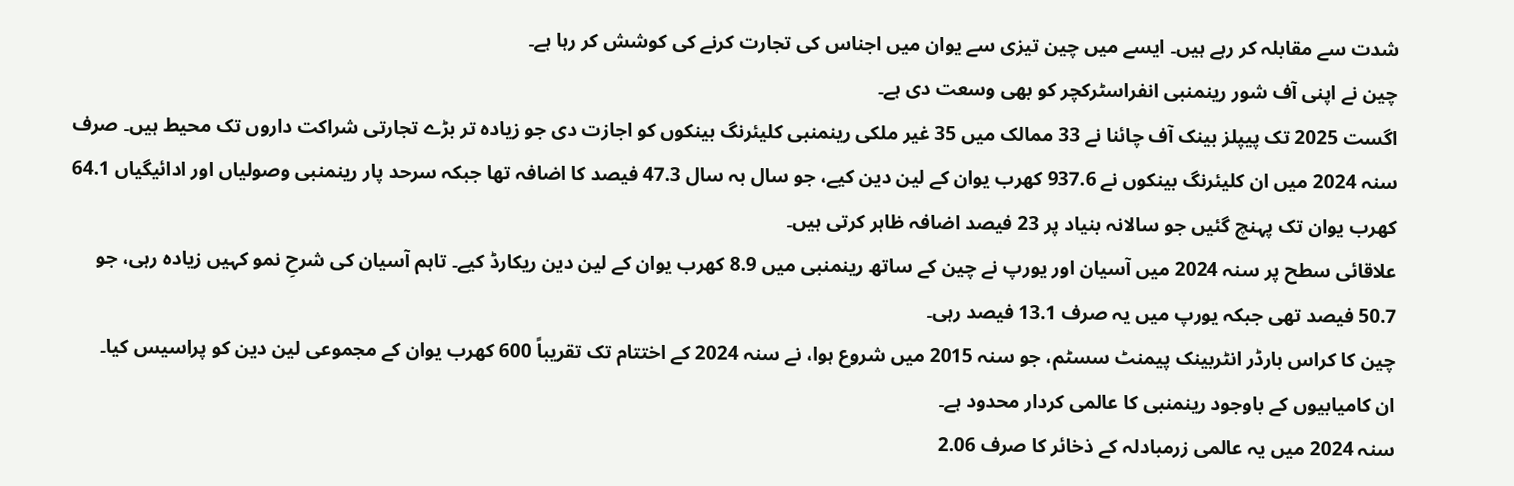شدت سے مقابلہ کر رہے ہیں۔ ایسے میں چین تیزی سے یوان میں اجناس کی تجارت کرنے کی کوشش کر رہا ہے۔
چین نے اپنی آف شور رینمنبی انفراسٹرکچر کو بھی وسعت دی ہے۔
اگست 2025 تک پیپلز بینک آف چائنا نے 33 ممالک میں 35 غیر ملکی رینمنبی کلیئرنگ بینکوں کو اجازت دی جو زیادہ تر بڑے تجارتی شراکت داروں تک محیط ہیں۔ صرف سنہ 2024 میں ان کلیئرنگ بینکوں نے 937.6 کھرب یوان کے لین دین کیے، جو سال بہ سال 47.3 فیصد کا اضافہ تھا جبکہ سرحد پار رینمنبی وصولیاں اور ادائیگیاں 64.1 کھرب یوان تک پہنچ گئیں جو سالانہ بنیاد پر 23 فیصد اضافہ ظاہر کرتی ہیں۔
علاقائی سطح پر سنہ 2024 میں آسیان اور یورپ نے چین کے ساتھ رینمنبی میں 8.9 کھرب یوان کے لین دین ریکارڈ کیے۔ تاہم آسیان کی شرحِ نمو کہیں زیادہ رہی، جو 50.7 فیصد تھی جبکہ یورپ میں یہ صرف 13.1 فیصد رہی۔
چین کا کراس بارڈر انٹربینک پیمنٹ سسٹم، جو سنہ 2015 میں شروع ہوا، نے سنہ 2024 کے اختتام تک تقریباً 600 کھرب یوان کے مجموعی لین دین کو پراسیس کیا۔
ان کامیابیوں کے باوجود رینمنبی کا عالمی کردار محدود ہے۔
سنہ 2024 میں یہ عالمی زرمبادلہ کے ذخائر کا صرف 2.06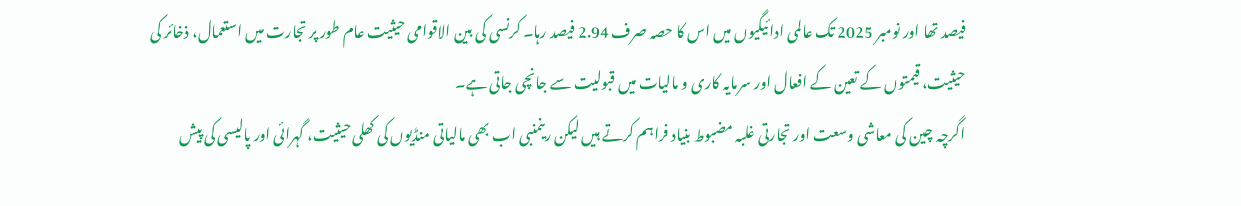فیصد تھا اور نومبر 2025 تک عالمی ادائیگیوں میں اس کا حصہ صرف 2.94 فیصد رہا۔ کرنسی کی بین الاقوامی حیثیت عام طور پر تجارت میں استعمال، ذخائر کی حیثیت، قیمتوں کے تعین کے افعال اور سرمایہ کاری و مالیات میں قبولیت سے جانچی جاتی ہے۔
اگرچہ چین کی معاشی وسعت اور تجارتی غلبہ مضبوط بنیاد فراہم کرتے ہیں لیکن رینمنبی اب بھی مالیاتی منڈیوں کی کھلی حیثیت، گہرائی اور پالیسی کی پیش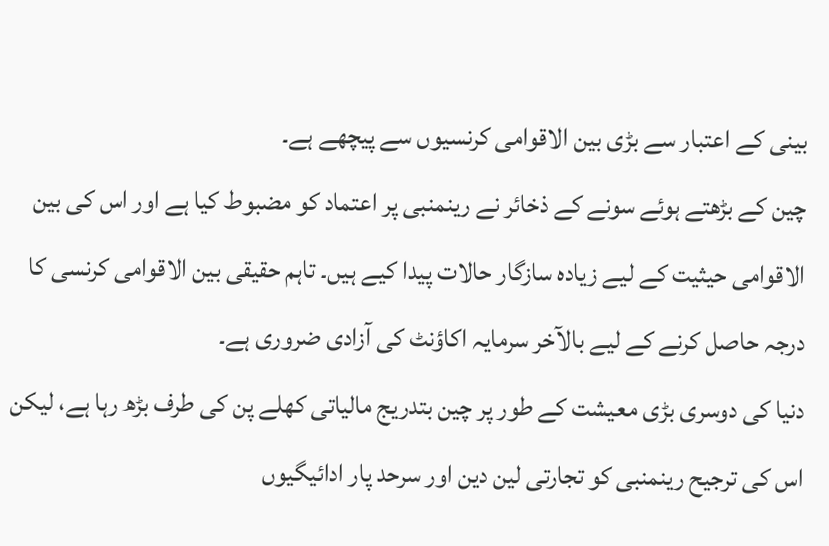بینی کے اعتبار سے بڑی بین الاقوامی کرنسیوں سے پیچھے ہے۔
چین کے بڑھتے ہوئے سونے کے ذخائر نے رینمنبی پر اعتماد کو مضبوط کیا ہے اور اس کی بین الاقوامی حیثیت کے لیے زیادہ سازگار حالات پیدا کیے ہیں۔ تاہم حقیقی بین الاقوامی کرنسی کا درجہ حاصل کرنے کے لیے بالآخر سرمایہ اکاؤنٹ کی آزادی ضروری ہے۔
دنیا کی دوسری بڑی معیشت کے طور پر چین بتدریج مالیاتی کھلے پن کی طرف بڑھ رہا ہے، لیکن اس کی ترجیح رینمنبی کو تجارتی لین دین اور سرحد پار ادائیگیوں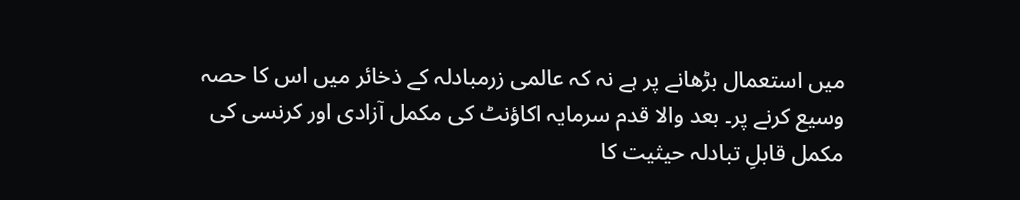میں استعمال بڑھانے پر ہے نہ کہ عالمی زرمبادلہ کے ذخائر میں اس کا حصہ وسیع کرنے پر۔ بعد والا قدم سرمایہ اکاؤنٹ کی مکمل آزادی اور کرنسی کی مکمل قابلِ تبادلہ حیثیت کا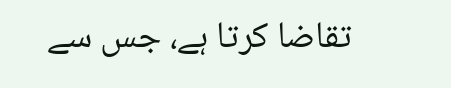تقاضا کرتا ہے، جس سے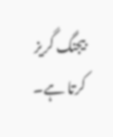بیجنگ گریز کرتا ہے۔